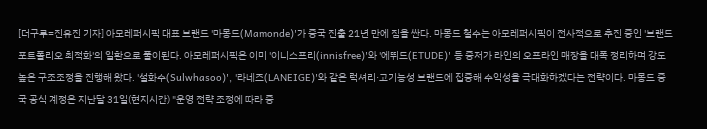[더구루=진유진 기자] 아모레퍼시픽 대표 브랜드 '마몽드(Mamonde)'가 중국 진출 21년 만에 짐을 싼다. 마몽드 철수는 아모레퍼시픽이 전사적으로 추진 중인 '브랜드 포트폴리오 최적화'의 일환으로 풀이된다. 아모레퍼시픽은 이미 '이니스프리(innisfree)'와 '에뛰드(ETUDE)' 등 중저가 라인의 오프라인 매장을 대폭 정리하며 강도 높은 구조조정을 진행해 왔다. '설화수(Sulwhasoo)', '라네즈(LANEIGE)'와 같은 럭셔리·고기능성 브랜드에 집중해 수익성을 극대화하겠다는 전략이다. 마몽드 중국 공식 계정은 지난달 31일(현지시간) "운영 전략 조정에 따라 중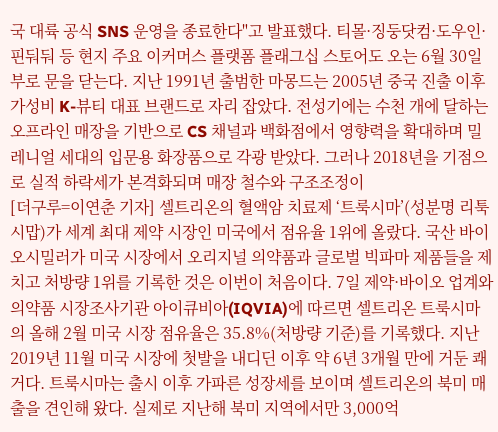국 대륙 공식 SNS 운영을 종료한다"고 발표했다. 티몰·징둥닷컴·도우인·핀둬둬 등 현지 주요 이커머스 플랫폼 플래그십 스토어도 오는 6월 30일부로 문을 닫는다. 지난 1991년 출범한 마몽드는 2005년 중국 진출 이후 가성비 K-뷰티 대표 브랜드로 자리 잡았다. 전성기에는 수천 개에 달하는 오프라인 매장을 기반으로 CS 채널과 백화점에서 영향력을 확대하며 밀레니얼 세대의 입문용 화장품으로 각광 받았다. 그러나 2018년을 기점으로 실적 하락세가 본격화되며 매장 철수와 구조조정이
[더구루=이연춘 기자] 셀트리온의 혈액암 치료제 ‘트룩시마’(성분명 리툭시맙)가 세계 최대 제약 시장인 미국에서 점유율 1위에 올랐다. 국산 바이오시밀러가 미국 시장에서 오리지널 의약품과 글로벌 빅파마 제품들을 제치고 처방량 1위를 기록한 것은 이번이 처음이다. 7일 제약·바이오 업계와 의약품 시장조사기관 아이큐비아(IQVIA)에 따르면 셀트리온 트룩시마의 올해 2월 미국 시장 점유율은 35.8%(처방량 기준)를 기록했다. 지난 2019년 11월 미국 시장에 첫발을 내디딘 이후 약 6년 3개월 만에 거둔 쾌거다. 트룩시마는 출시 이후 가파른 성장세를 보이며 셀트리온의 북미 매출을 견인해 왔다. 실제로 지난해 북미 지역에서만 3,000억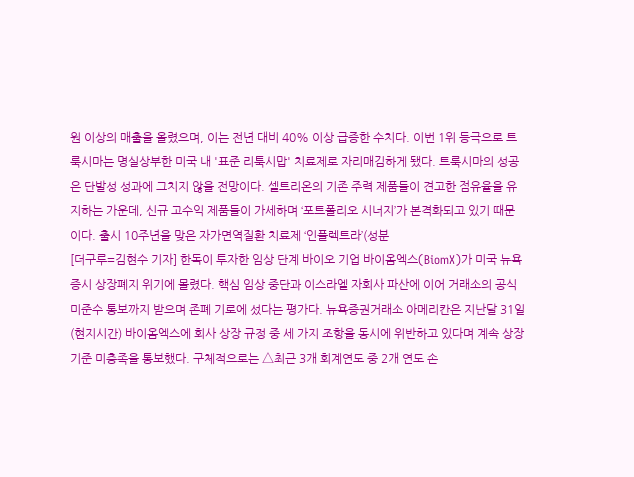원 이상의 매출을 올렸으며, 이는 전년 대비 40% 이상 급증한 수치다. 이번 1위 등극으로 트룩시마는 명실상부한 미국 내 '표준 리툭시맙' 치료제로 자리매김하게 됐다. 트룩시마의 성공은 단발성 성과에 그치지 않을 전망이다. 셀트리온의 기존 주력 제품들이 견고한 점유율을 유지하는 가운데, 신규 고수익 제품들이 가세하며 ‘포트폴리오 시너지’가 본격화되고 있기 때문이다. 출시 10주년을 맞은 자가면역질환 치료제 ‘인플렉트라’(성분
[더구루=김현수 기자] 한독이 투자한 임상 단계 바이오 기업 바이옴엑스(BiomX)가 미국 뉴욕증시 상장폐지 위기에 몰렸다. 핵심 임상 중단과 이스라엘 자회사 파산에 이어 거래소의 공식 미준수 통보까지 받으며 존폐 기로에 섰다는 평가다. 뉴욕증권거래소 아메리칸은 지난달 31일(현지시간) 바이옴엑스에 회사 상장 규정 중 세 가지 조항을 동시에 위반하고 있다며 계속 상장 기준 미충족을 통보했다. 구체적으로는 △최근 3개 회계연도 중 2개 연도 손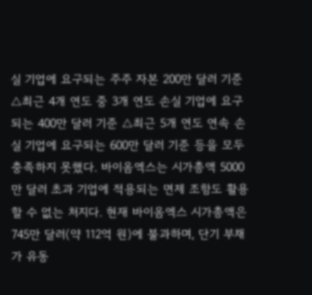실 기업에 요구되는 주주 자본 200만 달러 기준 △최근 4개 연도 중 3개 연도 손실 기업에 요구되는 400만 달러 기준 △최근 5개 연도 연속 손실 기업에 요구되는 600만 달러 기준 등을 모두 충족하지 못했다. 바이옴엑스는 시가총액 5000만 달러 초과 기업에 적용되는 면제 조항도 활용할 수 없는 처지다. 현재 바이옴엑스 시가총액은 745만 달러(약 112억 원)에 불과하며, 단기 부채가 유동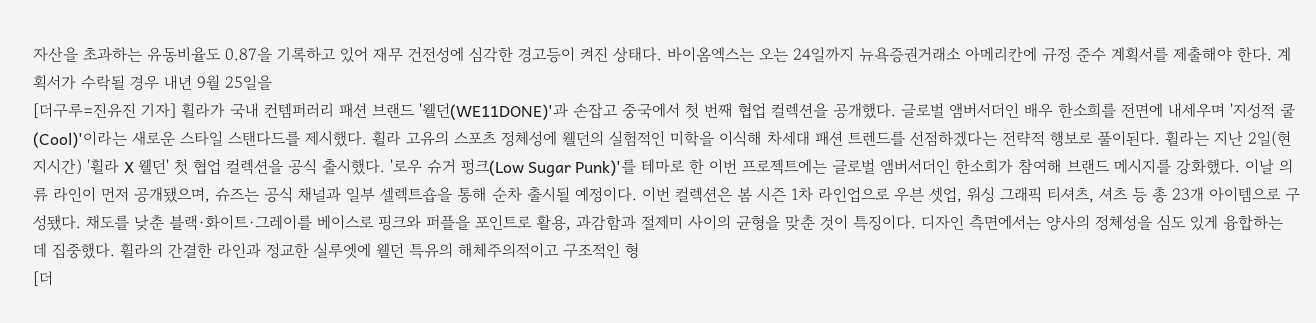자산을 초과하는 유동비율도 0.87을 기록하고 있어 재무 건전성에 심각한 경고등이 켜진 상태다. 바이옴엑스는 오는 24일까지 뉴욕증권거래소 아메리칸에 규정 준수 계획서를 제출해야 한다. 계획서가 수락될 경우 내년 9월 25일을
[더구루=진유진 기자] 휠라가 국내 컨템퍼러리 패션 브랜드 '웰던(WE11DONE)'과 손잡고 중국에서 첫 번째 협업 컬렉션을 공개했다. 글로벌 앰버서더인 배우 한소희를 전면에 내세우며 '지성적 쿨(Cool)'이라는 새로운 스타일 스탠다드를 제시했다. 휠라 고유의 스포츠 정체성에 웰던의 실험적인 미학을 이식해 차세대 패션 트렌드를 선점하겠다는 전략적 행보로 풀이된다. 휠라는 지난 2일(현지시간) '휠라 X 웰던' 첫 협업 컬렉션을 공식 출시했다. '로우 슈거 펑크(Low Sugar Punk)'를 테마로 한 이번 프로젝트에는 글로벌 앰버서더인 한소희가 참여해 브랜드 메시지를 강화했다. 이날 의류 라인이 먼저 공개됐으며, 슈즈는 공식 채널과 일부 셀렉트숍을 통해 순차 출시될 예정이다. 이번 컬렉션은 봄 시즌 1차 라인업으로 우븐 셋업, 워싱 그래픽 티셔츠, 셔츠 등 총 23개 아이템으로 구성됐다. 채도를 낮춘 블랙·화이트·그레이를 베이스로 핑크와 퍼플을 포인트로 활용, 과감함과 절제미 사이의 균형을 맞춘 것이 특징이다. 디자인 측면에서는 양사의 정체성을 심도 있게 융합하는 데 집중했다. 휠라의 간결한 라인과 정교한 실루엣에 웰던 특유의 해체주의적이고 구조적인 형
[더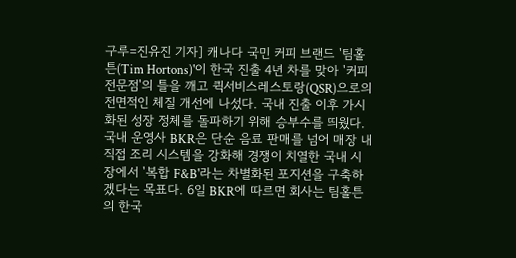구루=진유진 기자] 캐나다 국민 커피 브랜드 '팀홀튼(Tim Hortons)'이 한국 진출 4년 차를 맞아 '커피 전문점'의 틀을 깨고 퀵서비스레스토랑(QSR)으로의 전면적인 체질 개선에 나섰다. 국내 진출 이후 가시화된 성장 정체를 돌파하기 위해 승부수를 띄웠다. 국내 운영사 BKR은 단순 음료 판매를 넘어 매장 내 직접 조리 시스템을 강화해 경쟁이 치열한 국내 시장에서 '복합 F&B'라는 차별화된 포지션을 구축하겠다는 목표다. 6일 BKR에 따르면 회사는 팀홀튼의 한국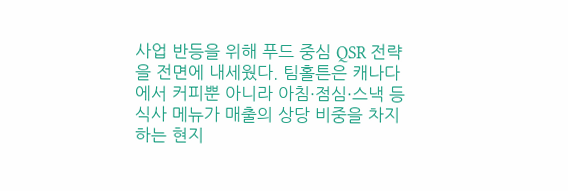사업 반등을 위해 푸드 중심 QSR 전략을 전면에 내세웠다. 팀홀튼은 캐나다에서 커피뿐 아니라 아침·점심·스낵 등 식사 메뉴가 매출의 상당 비중을 차지하는 현지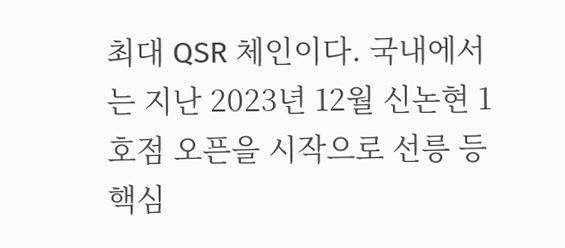최대 QSR 체인이다. 국내에서는 지난 2023년 12월 신논현 1호점 오픈을 시작으로 선릉 등 핵심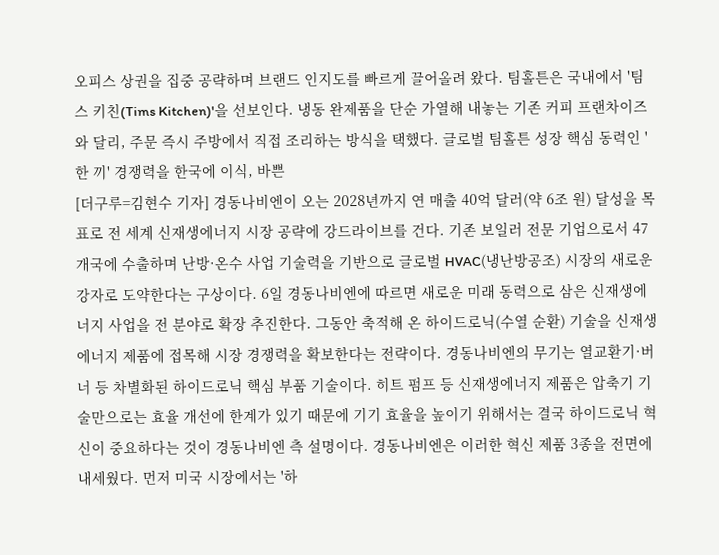오피스 상권을 집중 공략하며 브랜드 인지도를 빠르게 끌어올려 왔다. 팀홀튼은 국내에서 '팀스 키친(Tims Kitchen)'을 선보인다. 냉동 완제품을 단순 가열해 내놓는 기존 커피 프랜차이즈와 달리, 주문 즉시 주방에서 직접 조리하는 방식을 택했다. 글로벌 팀홀튼 성장 핵심 동력인 '한 끼' 경쟁력을 한국에 이식, 바쁜
[더구루=김현수 기자] 경동나비엔이 오는 2028년까지 연 매출 40억 달러(약 6조 원) 달성을 목표로 전 세계 신재생에너지 시장 공략에 강드라이브를 건다. 기존 보일러 전문 기업으로서 47개국에 수출하며 난방·온수 사업 기술력을 기반으로 글로벌 HVAC(냉난방공조) 시장의 새로운 강자로 도약한다는 구상이다. 6일 경동나비엔에 따르면 새로운 미래 동력으로 삼은 신재생에너지 사업을 전 분야로 확장 추진한다. 그동안 축적해 온 하이드로닉(수열 순환) 기술을 신재생에너지 제품에 접목해 시장 경쟁력을 확보한다는 전략이다. 경동나비엔의 무기는 열교환기·버너 등 차별화된 하이드로닉 핵심 부품 기술이다. 히트 펌프 등 신재생에너지 제품은 압축기 기술만으로는 효율 개선에 한계가 있기 때문에 기기 효율을 높이기 위해서는 결국 하이드로닉 혁신이 중요하다는 것이 경동나비엔 측 설명이다. 경동나비엔은 이러한 혁신 제품 3종을 전면에 내세웠다. 먼저 미국 시장에서는 '하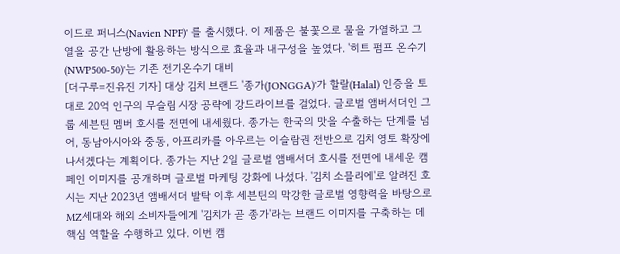이드로 퍼니스(Navien NPF)' 를 출시했다. 이 제품은 불꽃으로 물을 가열하고 그 열을 공간 난방에 활용하는 방식으로 효율과 내구성을 높였다. '히트 펌프 온수기(NWP500-50)'는 기존 전기온수기 대비
[더구루=진유진 기자] 대상 김치 브랜드 '종가(JONGGA)'가 할랄(Halal) 인증을 토대로 20억 인구의 무슬림 시장 공략에 강드라이브를 걸었다. 글로벌 앰버서더인 그룹 세븐틴 멤버 호시를 전면에 내세웠다. 종가는 한국의 맛을 수출하는 단계를 넘어, 동남아시아와 중동, 아프리카를 아우르는 이슬람권 전반으로 김치 영토 확장에 나서겠다는 계획이다. 종가는 지난 2일 글로벌 앰배서더 호시를 전면에 내세운 캠페인 이미지를 공개하며 글로벌 마케팅 강화에 나섰다. '김치 소믈리에'로 알려진 호시는 지난 2023년 앰배서더 발탁 이후 세븐틴의 막강한 글로벌 영향력을 바탕으로 MZ세대와 해외 소비자들에게 '김치가 곧 종가'라는 브랜드 이미지를 구축하는 데 핵심 역할을 수행하고 있다. 이번 캠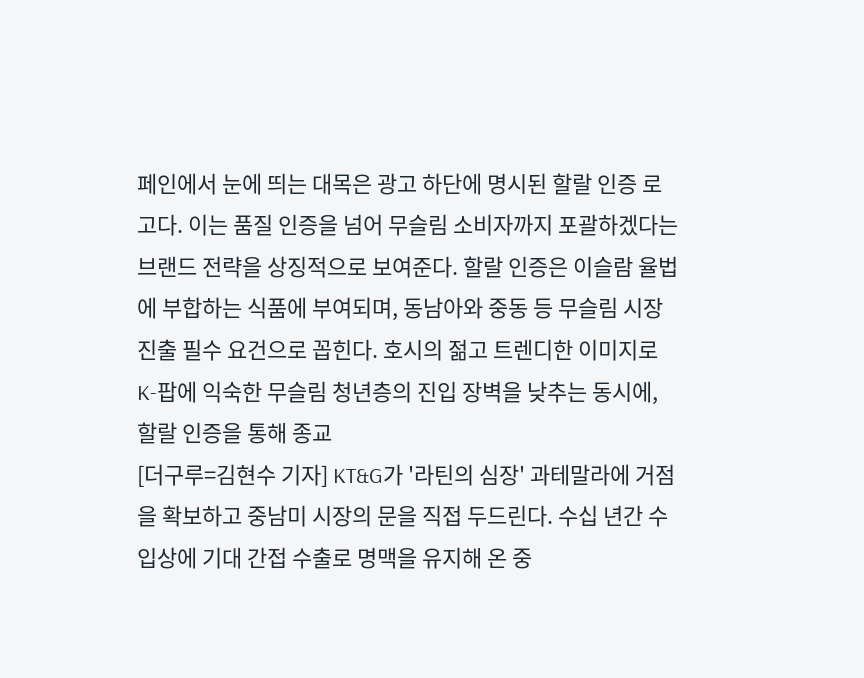페인에서 눈에 띄는 대목은 광고 하단에 명시된 할랄 인증 로고다. 이는 품질 인증을 넘어 무슬림 소비자까지 포괄하겠다는 브랜드 전략을 상징적으로 보여준다. 할랄 인증은 이슬람 율법에 부합하는 식품에 부여되며, 동남아와 중동 등 무슬림 시장 진출 필수 요건으로 꼽힌다. 호시의 젊고 트렌디한 이미지로 K-팝에 익숙한 무슬림 청년층의 진입 장벽을 낮추는 동시에, 할랄 인증을 통해 종교
[더구루=김현수 기자] KT&G가 '라틴의 심장' 과테말라에 거점을 확보하고 중남미 시장의 문을 직접 두드린다. 수십 년간 수입상에 기대 간접 수출로 명맥을 유지해 온 중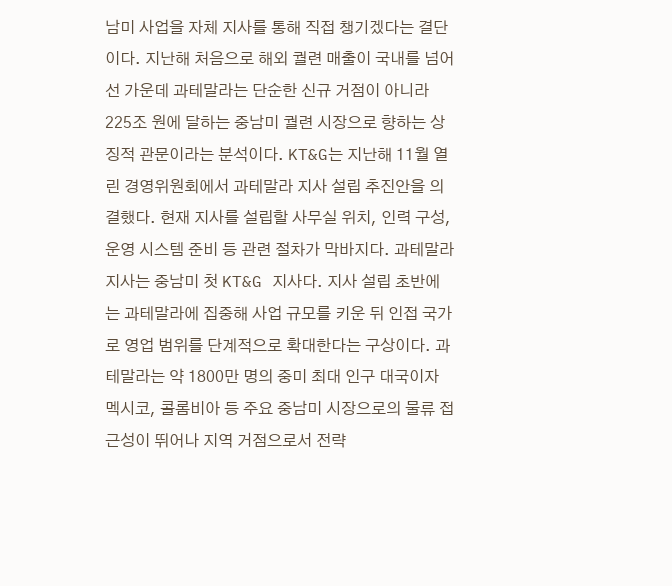남미 사업을 자체 지사를 통해 직접 챙기겠다는 결단이다. 지난해 처음으로 해외 궐련 매출이 국내를 넘어선 가운데 과테말라는 단순한 신규 거점이 아니라 225조 원에 달하는 중남미 궐련 시장으로 향하는 상징적 관문이라는 분석이다. KT&G는 지난해 11월 열린 경영위원회에서 과테말라 지사 설립 추진안을 의결했다. 현재 지사를 설립할 사무실 위치, 인력 구성, 운영 시스템 준비 등 관련 절차가 막바지다. 과테말라 지사는 중남미 첫 KT&G 지사다. 지사 설립 초반에는 과테말라에 집중해 사업 규모를 키운 뒤 인접 국가로 영업 범위를 단계적으로 확대한다는 구상이다. 과테말라는 약 1800만 명의 중미 최대 인구 대국이자 멕시코, 콜롬비아 등 주요 중남미 시장으로의 물류 접근성이 뛰어나 지역 거점으로서 전략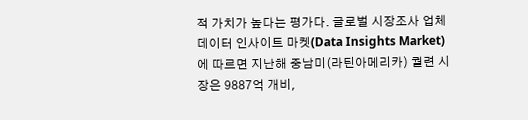적 가치가 높다는 평가다. 글로벌 시장조사 업체 데이터 인사이트 마켓(Data Insights Market)에 따르면 지난해 중남미(라틴아메리카) 궐련 시장은 9887억 개비,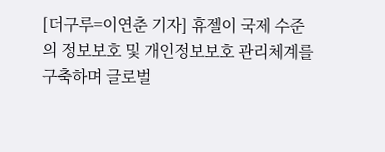[더구루=이연춘 기자] 휴젤이 국제 수준의 정보보호 및 개인정보보호 관리체계를 구축하며 글로벌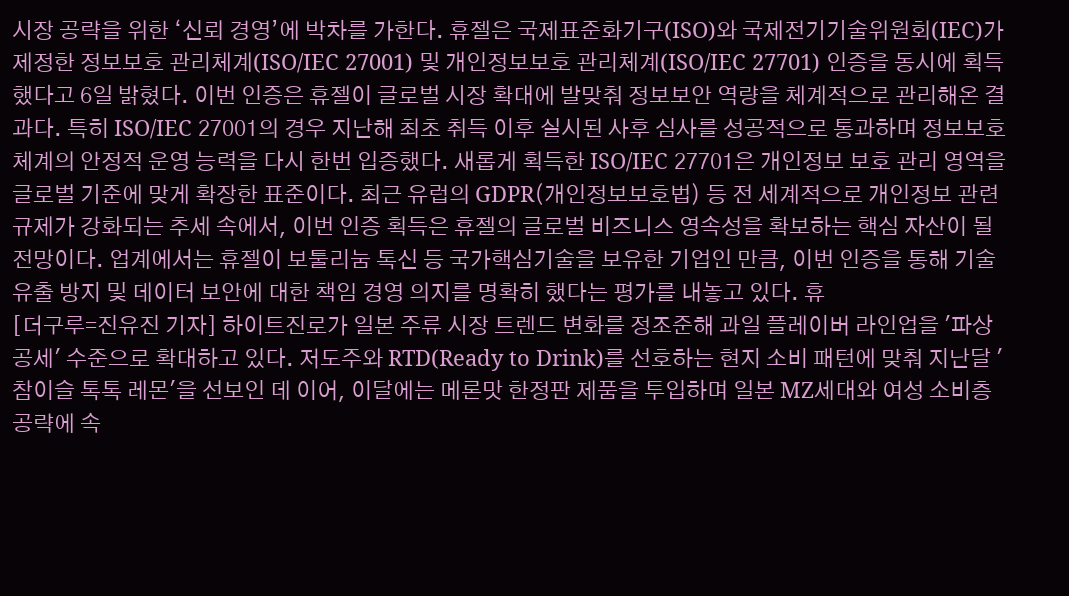시장 공략을 위한 ‘신뢰 경영’에 박차를 가한다. 휴젤은 국제표준화기구(ISO)와 국제전기기술위원회(IEC)가 제정한 정보보호 관리체계(ISO/IEC 27001) 및 개인정보보호 관리체계(ISO/IEC 27701) 인증을 동시에 획득했다고 6일 밝혔다. 이번 인증은 휴젤이 글로벌 시장 확대에 발맞춰 정보보안 역량을 체계적으로 관리해온 결과다. 특히 ISO/IEC 27001의 경우 지난해 최초 취득 이후 실시된 사후 심사를 성공적으로 통과하며 정보보호 체계의 안정적 운영 능력을 다시 한번 입증했다. 새롭게 획득한 ISO/IEC 27701은 개인정보 보호 관리 영역을 글로벌 기준에 맞게 확장한 표준이다. 최근 유럽의 GDPR(개인정보보호법) 등 전 세계적으로 개인정보 관련 규제가 강화되는 추세 속에서, 이번 인증 획득은 휴젤의 글로벌 비즈니스 영속성을 확보하는 핵심 자산이 될 전망이다. 업계에서는 휴젤이 보툴리눔 톡신 등 국가핵심기술을 보유한 기업인 만큼, 이번 인증을 통해 기술 유출 방지 및 데이터 보안에 대한 책임 경영 의지를 명확히 했다는 평가를 내놓고 있다. 휴
[더구루=진유진 기자] 하이트진로가 일본 주류 시장 트렌드 변화를 정조준해 과일 플레이버 라인업을 '파상공세' 수준으로 확대하고 있다. 저도주와 RTD(Ready to Drink)를 선호하는 현지 소비 패턴에 맞춰 지난달 '참이슬 톡톡 레몬'을 선보인 데 이어, 이달에는 메론맛 한정판 제품을 투입하며 일본 MZ세대와 여성 소비층 공략에 속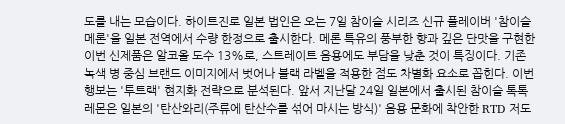도를 내는 모습이다. 하이트진로 일본 법인은 오는 7일 참이슬 시리즈 신규 플레이버 '참이슬 메론'을 일본 전역에서 수량 한정으로 출시한다. 메론 특유의 풍부한 향과 깊은 단맛을 구현한 이번 신제품은 알코올 도수 13%로, 스트레이트 음용에도 부담을 낮춘 것이 특징이다. 기존 녹색 병 중심 브랜드 이미지에서 벗어나 블랙 라벨을 적용한 점도 차별화 요소로 꼽힌다. 이번 행보는 '투트랙' 현지화 전략으로 분석된다. 앞서 지난달 24일 일본에서 출시된 참이슬 톡톡 레몬은 일본의 '탄산와리(주류에 탄산수를 섞어 마시는 방식)' 음용 문화에 착안한 RTD 저도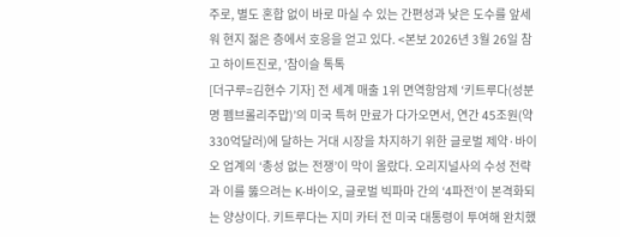주로, 별도 혼합 없이 바로 마실 수 있는 간편성과 낮은 도수를 앞세워 현지 젊은 층에서 호응을 얻고 있다. <본보 2026년 3월 26일 참고 하이트진로, '참이슬 톡톡
[더구루=김현수 기자] 전 세계 매출 1위 면역항암제 ‘키트루다(성분명 펨브롤리주맙)’의 미국 특허 만료가 다가오면서, 연간 45조원(약 330억달러)에 달하는 거대 시장을 차지하기 위한 글로벌 제약·바이오 업계의 ‘총성 없는 전쟁’이 막이 올랐다. 오리지널사의 수성 전략과 이를 뚫으려는 K-바이오, 글로벌 빅파마 간의 ‘4파전’이 본격화되는 양상이다. 키트루다는 지미 카터 전 미국 대통령이 투여해 완치했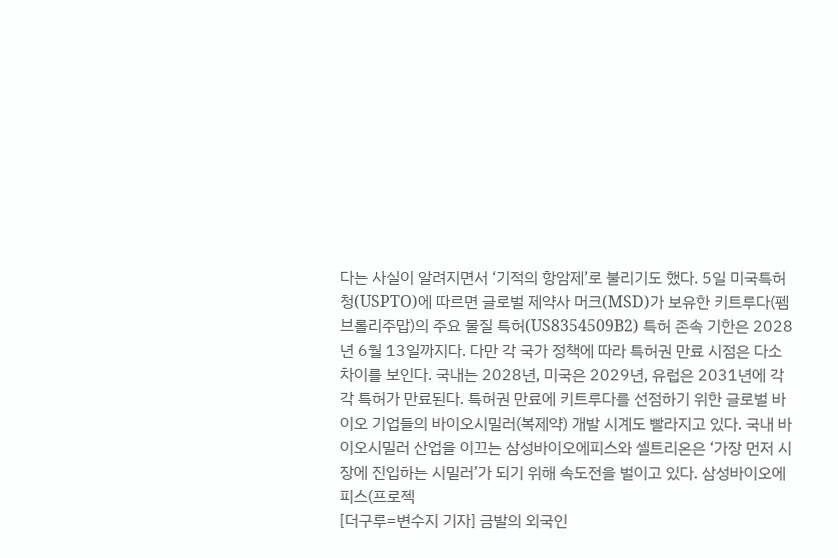다는 사실이 알려지면서 ‘기적의 항암제’로 불리기도 했다. 5일 미국특허청(USPTO)에 따르면 글로벌 제약사 머크(MSD)가 보유한 키트루다(펨브롤리주맙)의 주요 물질 특허(US8354509B2) 특허 존속 기한은 2028년 6월 13일까지다. 다만 각 국가 정책에 따라 특허권 만료 시점은 다소 차이를 보인다. 국내는 2028년, 미국은 2029년, 유럽은 2031년에 각각 특허가 만료된다. 특허권 만료에 키트루다를 선점하기 위한 글로벌 바이오 기업들의 바이오시밀러(복제약) 개발 시계도 빨라지고 있다. 국내 바이오시밀러 산업을 이끄는 삼성바이오에피스와 셀트리온은 ‘가장 먼저 시장에 진입하는 시밀러’가 되기 위해 속도전을 벌이고 있다. 삼성바이오에피스(프로젝
[더구루=변수지 기자] 금발의 외국인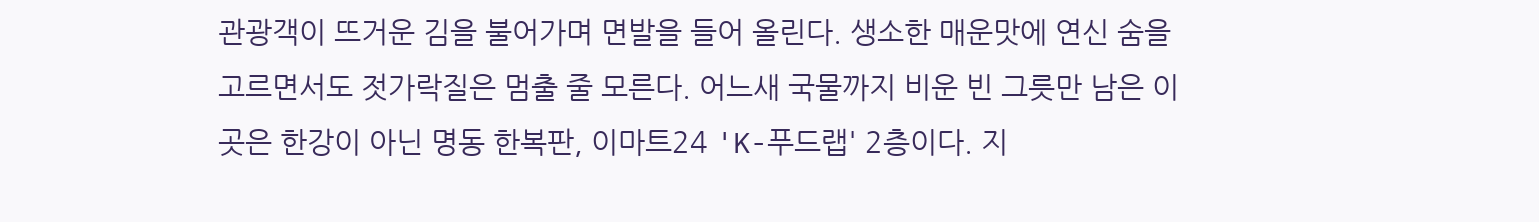관광객이 뜨거운 김을 불어가며 면발을 들어 올린다. 생소한 매운맛에 연신 숨을 고르면서도 젓가락질은 멈출 줄 모른다. 어느새 국물까지 비운 빈 그릇만 남은 이곳은 한강이 아닌 명동 한복판, 이마트24 'K-푸드랩' 2층이다. 지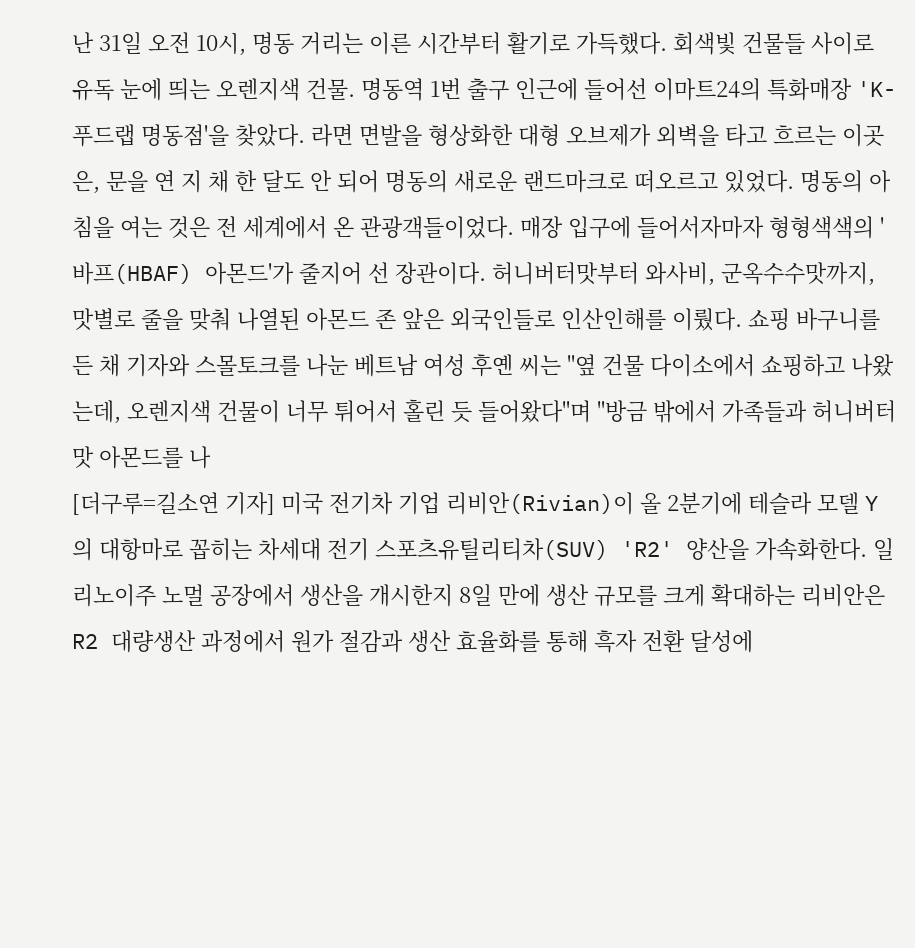난 31일 오전 10시, 명동 거리는 이른 시간부터 활기로 가득했다. 회색빛 건물들 사이로 유독 눈에 띄는 오렌지색 건물. 명동역 1번 출구 인근에 들어선 이마트24의 특화매장 'K-푸드랩 명동점'을 찾았다. 라면 면발을 형상화한 대형 오브제가 외벽을 타고 흐르는 이곳은, 문을 연 지 채 한 달도 안 되어 명동의 새로운 랜드마크로 떠오르고 있었다. 명동의 아침을 여는 것은 전 세계에서 온 관광객들이었다. 매장 입구에 들어서자마자 형형색색의 '바프(HBAF) 아몬드'가 줄지어 선 장관이다. 허니버터맛부터 와사비, 군옥수수맛까지, 맛별로 줄을 맞춰 나열된 아몬드 존 앞은 외국인들로 인산인해를 이뤘다. 쇼핑 바구니를 든 채 기자와 스몰토크를 나눈 베트남 여성 후옌 씨는 "옆 건물 다이소에서 쇼핑하고 나왔는데, 오렌지색 건물이 너무 튀어서 홀린 듯 들어왔다"며 "방금 밖에서 가족들과 허니버터맛 아몬드를 나
[더구루=길소연 기자] 미국 전기차 기업 리비안(Rivian)이 올 2분기에 테슬라 모델 Y의 대항마로 꼽히는 차세대 전기 스포츠유틸리티차(SUV) 'R2' 양산을 가속화한다. 일리노이주 노멀 공장에서 생산을 개시한지 8일 만에 생산 규모를 크게 확대하는 리비안은 R2 대량생산 과정에서 원가 절감과 생산 효율화를 통해 흑자 전환 달성에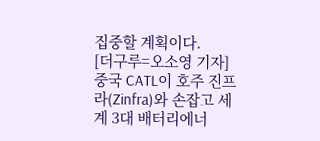집중할 계획이다.
[더구루=오소영 기자] 중국 CATL이 호주 진프라(Zinfra)와 손잡고 세계 3대 배터리에너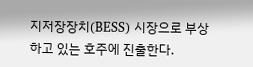지저장장치(BESS) 시장으로 부상하고 있는 호주에 진출한다.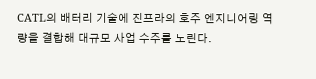CATL의 배터리 기술에 진프라의 호주 엔지니어링 역량을 결합해 대규모 사업 수주를 노린다.